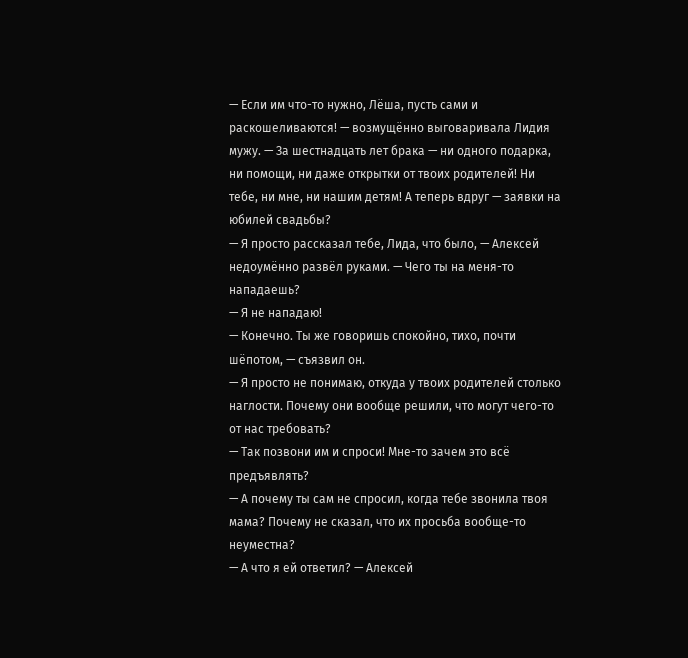— Если им что-то нужно, Лёша, пусть сами и раскошеливаются! — возмущённо выговаривала Лидия мужу. — За шестнадцать лет брака — ни одного подарка, ни помощи, ни даже открытки от твоих родителей! Ни тебе, ни мне, ни нашим детям! А теперь вдруг — заявки на юбилей свадьбы?
— Я просто рассказал тебе, Лида, что было, — Алексей недоумённо развёл руками. — Чего ты на меня-то нападаешь?
— Я не нападаю!
— Конечно. Ты же говоришь спокойно, тихо, почти шёпотом, — съязвил он.
— Я просто не понимаю, откуда у твоих родителей столько наглости. Почему они вообще решили, что могут чего-то от нас требовать?
— Так позвони им и спроси! Мне-то зачем это всё предъявлять?
— А почему ты сам не спросил, когда тебе звонила твоя мама? Почему не сказал, что их просьба вообще-то неуместна?
— А что я ей ответил? — Алексей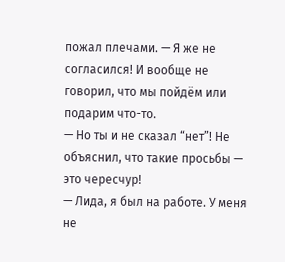пожал плечами. — Я же не согласился! И вообще не говорил, что мы пойдём или подарим что-то.
— Но ты и не сказал “нет”! Не объяснил, что такие просьбы — это чересчур!
— Лида, я был на работе. У меня не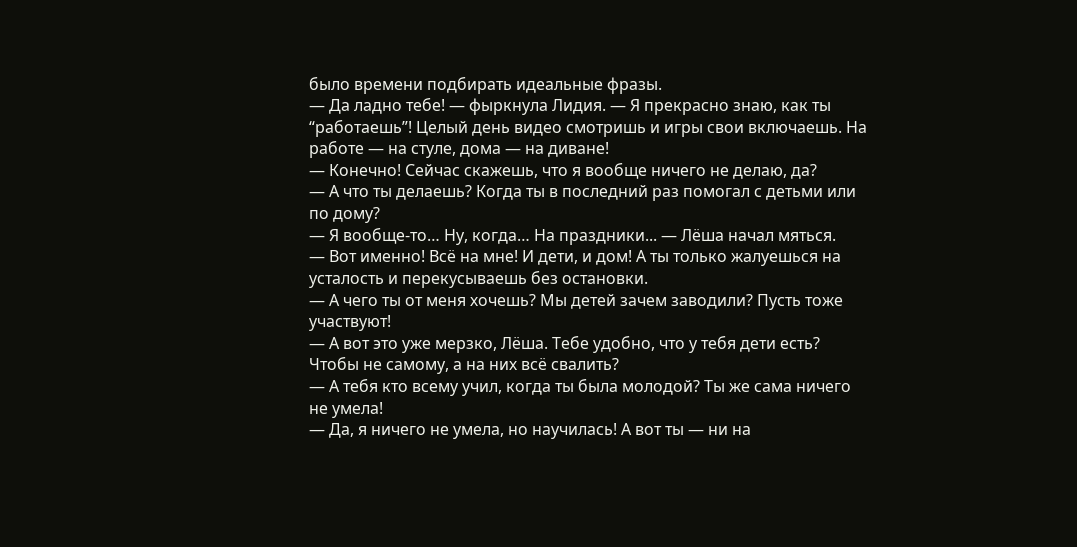было времени подбирать идеальные фразы.
— Да ладно тебе! — фыркнула Лидия. — Я прекрасно знаю, как ты “работаешь”! Целый день видео смотришь и игры свои включаешь. На работе — на стуле, дома — на диване!
— Конечно! Сейчас скажешь, что я вообще ничего не делаю, да?
— А что ты делаешь? Когда ты в последний раз помогал с детьми или по дому?
— Я вообще-то… Ну, когда… На праздники... — Лёша начал мяться.
— Вот именно! Всё на мне! И дети, и дом! А ты только жалуешься на усталость и перекусываешь без остановки.
— А чего ты от меня хочешь? Мы детей зачем заводили? Пусть тоже участвуют!
— А вот это уже мерзко, Лёша. Тебе удобно, что у тебя дети есть? Чтобы не самому, а на них всё свалить?
— А тебя кто всему учил, когда ты была молодой? Ты же сама ничего не умела!
— Да, я ничего не умела, но научилась! А вот ты — ни на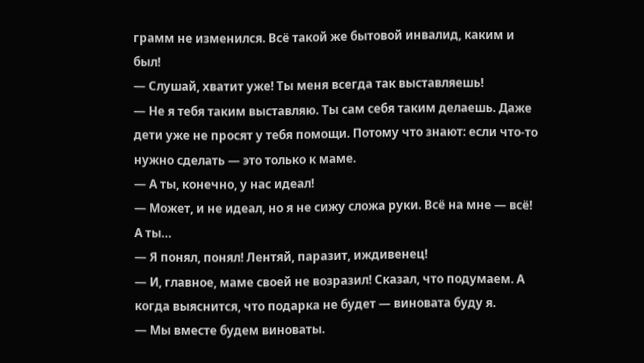грамм не изменился. Всё такой же бытовой инвалид, каким и был!
— Слушай, хватит уже! Ты меня всегда так выставляешь!
— Не я тебя таким выставляю. Ты сам себя таким делаешь. Даже дети уже не просят у тебя помощи. Потому что знают: если что-то нужно сделать — это только к маме.
— А ты, конечно, у нас идеал!
— Может, и не идеал, но я не сижу сложа руки. Всё на мне — всё! А ты…
— Я понял, понял! Лентяй, паразит, иждивенец!
— И, главное, маме своей не возразил! Сказал, что подумаем. А когда выяснится, что подарка не будет — виновата буду я.
— Мы вместе будем виноваты.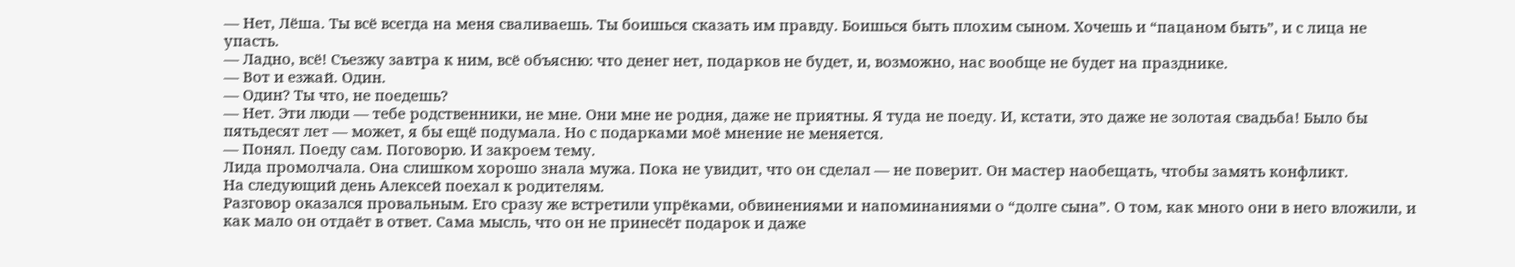— Нет, Лёша. Ты всё всегда на меня сваливаешь. Ты боишься сказать им правду. Боишься быть плохим сыном. Хочешь и “пацаном быть”, и с лица не упасть.
— Ладно, всё! Съезжу завтра к ним, всё объясню: что денег нет, подарков не будет, и, возможно, нас вообще не будет на празднике.
— Вот и езжай. Один.
— Один? Ты что, не поедешь?
— Нет. Эти люди — тебе родственники, не мне. Они мне не родня, даже не приятны. Я туда не поеду. И, кстати, это даже не золотая свадьба! Было бы пятьдесят лет — может, я бы ещё подумала. Но с подарками моё мнение не меняется.
— Понял. Поеду сам. Поговорю. И закроем тему.
Лида промолчала. Она слишком хорошо знала мужа. Пока не увидит, что он сделал — не поверит. Он мастер наобещать, чтобы замять конфликт.
На следующий день Алексей поехал к родителям.
Разговор оказался провальным. Его сразу же встретили упрёками, обвинениями и напоминаниями о “долге сына”. О том, как много они в него вложили, и как мало он отдаёт в ответ. Сама мысль, что он не принесёт подарок и даже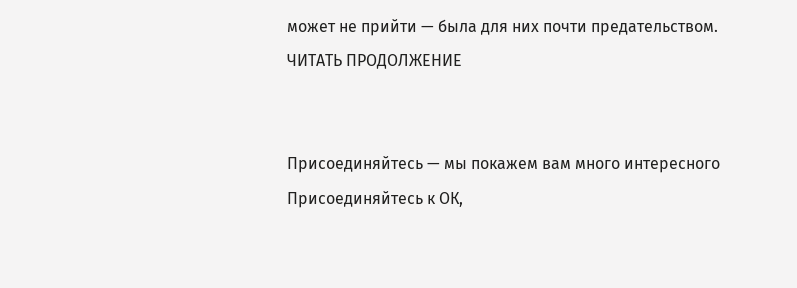может не прийти — была для них почти предательством.
ЧИТАТЬ ПРОДОЛЖЕНИЕ


Присоединяйтесь — мы покажем вам много интересного
Присоединяйтесь к ОК,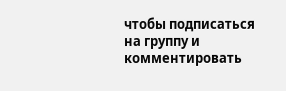чтобы подписаться на группу и комментировать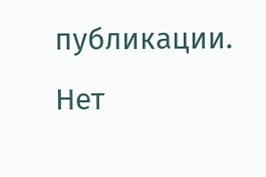публикации.
Нет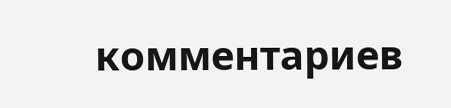комментариев